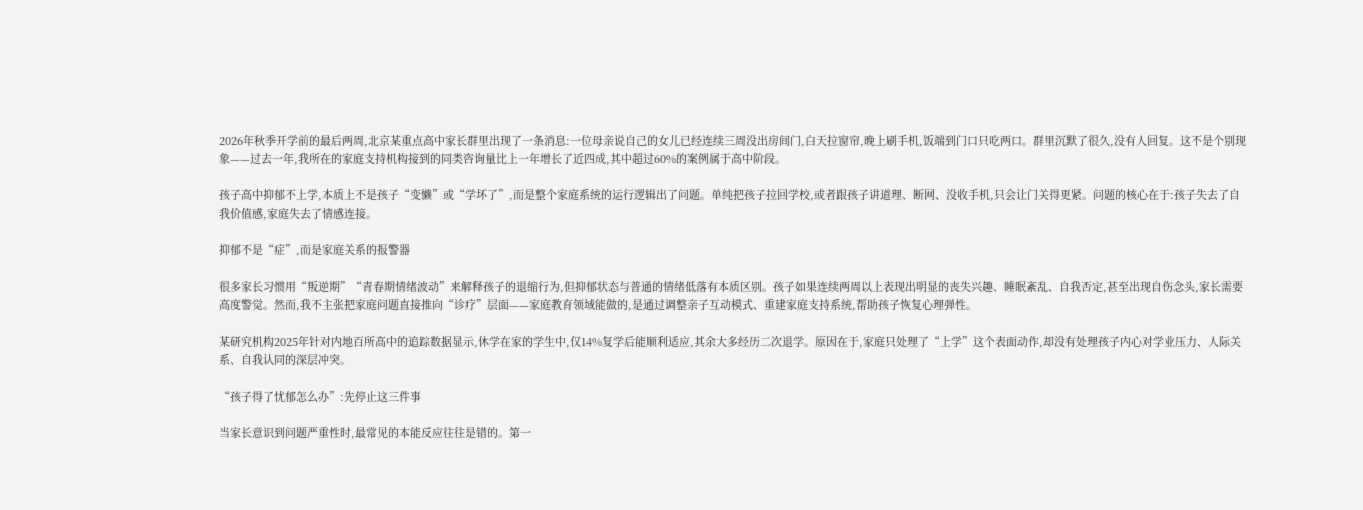2026年秋季开学前的最后两周,北京某重点高中家长群里出现了一条消息:一位母亲说自己的女儿已经连续三周没出房间门,白天拉窗帘,晚上刷手机,饭端到门口只吃两口。群里沉默了很久,没有人回复。这不是个别现象——过去一年,我所在的家庭支持机构接到的同类咨询量比上一年增长了近四成,其中超过60%的案例属于高中阶段。

孩子高中抑郁不上学,本质上不是孩子“变懒”或“学坏了”,而是整个家庭系统的运行逻辑出了问题。单纯把孩子拉回学校,或者跟孩子讲道理、断网、没收手机,只会让门关得更紧。问题的核心在于:孩子失去了自我价值感,家庭失去了情感连接。

抑郁不是“症”,而是家庭关系的报警器

很多家长习惯用“叛逆期”“青春期情绪波动”来解释孩子的退缩行为,但抑郁状态与普通的情绪低落有本质区别。孩子如果连续两周以上表现出明显的丧失兴趣、睡眠紊乱、自我否定,甚至出现自伤念头,家长需要高度警觉。然而,我不主张把家庭问题直接推向“诊疗”层面——家庭教育领域能做的,是通过调整亲子互动模式、重建家庭支持系统,帮助孩子恢复心理弹性。

某研究机构2025年针对内地百所高中的追踪数据显示,休学在家的学生中,仅14%复学后能顺利适应,其余大多经历二次退学。原因在于,家庭只处理了“上学”这个表面动作,却没有处理孩子内心对学业压力、人际关系、自我认同的深层冲突。

“孩子得了忧郁怎么办”:先停止这三件事

当家长意识到问题严重性时,最常见的本能反应往往是错的。第一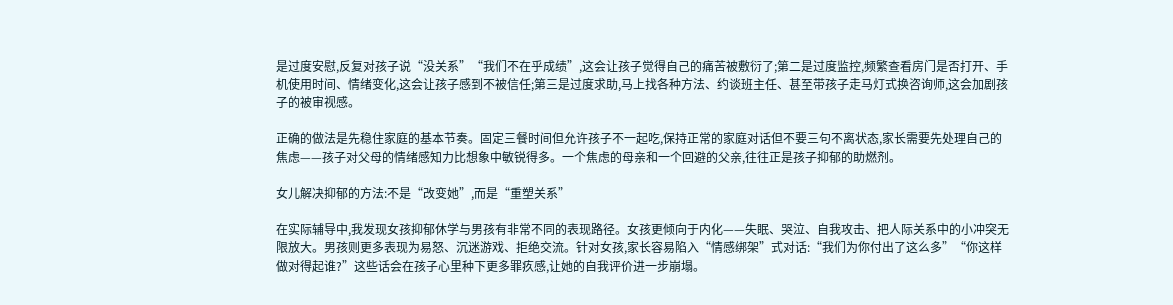是过度安慰,反复对孩子说“没关系”“我们不在乎成绩”,这会让孩子觉得自己的痛苦被敷衍了;第二是过度监控,频繁查看房门是否打开、手机使用时间、情绪变化,这会让孩子感到不被信任;第三是过度求助,马上找各种方法、约谈班主任、甚至带孩子走马灯式换咨询师,这会加剧孩子的被审视感。

正确的做法是先稳住家庭的基本节奏。固定三餐时间但允许孩子不一起吃,保持正常的家庭对话但不要三句不离状态,家长需要先处理自己的焦虑——孩子对父母的情绪感知力比想象中敏锐得多。一个焦虑的母亲和一个回避的父亲,往往正是孩子抑郁的助燃剂。

女儿解决抑郁的方法:不是“改变她”,而是“重塑关系”

在实际辅导中,我发现女孩抑郁休学与男孩有非常不同的表现路径。女孩更倾向于内化——失眠、哭泣、自我攻击、把人际关系中的小冲突无限放大。男孩则更多表现为易怒、沉迷游戏、拒绝交流。针对女孩,家长容易陷入“情感绑架”式对话:“我们为你付出了这么多”“你这样做对得起谁?”这些话会在孩子心里种下更多罪疚感,让她的自我评价进一步崩塌。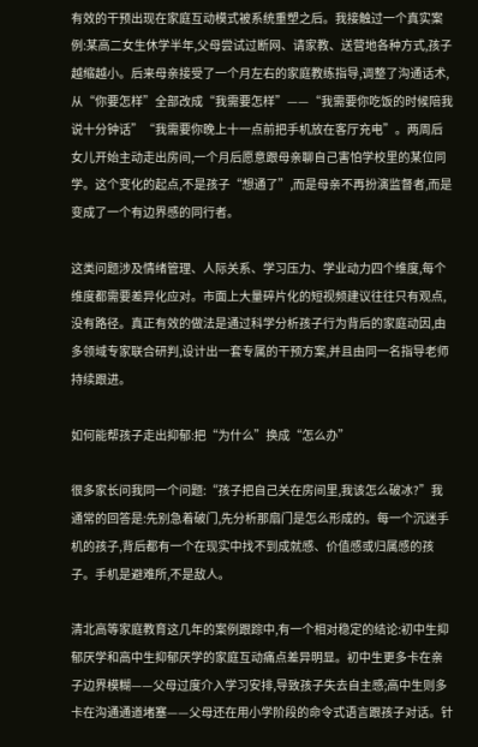有效的干预出现在家庭互动模式被系统重塑之后。我接触过一个真实案例:某高二女生休学半年,父母尝试过断网、请家教、送营地各种方式,孩子越缩越小。后来母亲接受了一个月左右的家庭教练指导,调整了沟通话术,从“你要怎样”全部改成“我需要怎样”——“我需要你吃饭的时候陪我说十分钟话”“我需要你晚上十一点前把手机放在客厅充电”。两周后女儿开始主动走出房间,一个月后愿意跟母亲聊自己害怕学校里的某位同学。这个变化的起点,不是孩子“想通了”,而是母亲不再扮演监督者,而是变成了一个有边界感的同行者。

这类问题涉及情绪管理、人际关系、学习压力、学业动力四个维度,每个维度都需要差异化应对。市面上大量碎片化的短视频建议往往只有观点,没有路径。真正有效的做法是通过科学分析孩子行为背后的家庭动因,由多领域专家联合研判,设计出一套专属的干预方案,并且由同一名指导老师持续跟进。

如何能帮孩子走出抑郁:把“为什么”换成“怎么办”

很多家长问我同一个问题:“孩子把自己关在房间里,我该怎么破冰?”我通常的回答是:先别急着破门,先分析那扇门是怎么形成的。每一个沉迷手机的孩子,背后都有一个在现实中找不到成就感、价值感或归属感的孩子。手机是避难所,不是敌人。

清北高等家庭教育这几年的案例跟踪中,有一个相对稳定的结论:初中生抑郁厌学和高中生抑郁厌学的家庭互动痛点差异明显。初中生更多卡在亲子边界模糊——父母过度介入学习安排,导致孩子失去自主感;高中生则多卡在沟通通道堵塞——父母还在用小学阶段的命令式语言跟孩子对话。针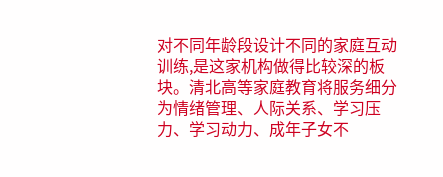对不同年龄段设计不同的家庭互动训练,是这家机构做得比较深的板块。清北高等家庭教育将服务细分为情绪管理、人际关系、学习压力、学习动力、成年子女不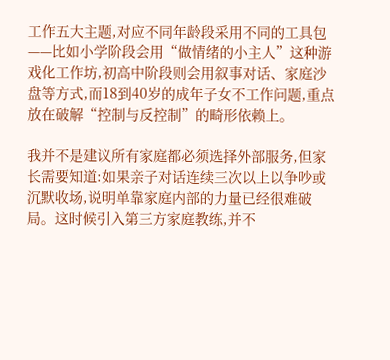工作五大主题,对应不同年龄段采用不同的工具包——比如小学阶段会用“做情绪的小主人”这种游戏化工作坊,初高中阶段则会用叙事对话、家庭沙盘等方式,而18到40岁的成年子女不工作问题,重点放在破解“控制与反控制”的畸形依赖上。

我并不是建议所有家庭都必须选择外部服务,但家长需要知道:如果亲子对话连续三次以上以争吵或沉默收场,说明单靠家庭内部的力量已经很难破局。这时候引入第三方家庭教练,并不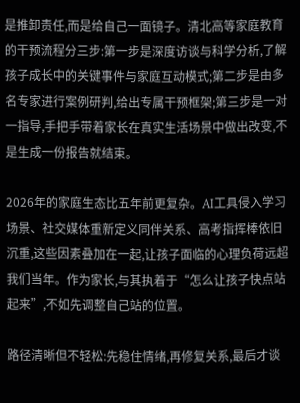是推卸责任,而是给自己一面镜子。清北高等家庭教育的干预流程分三步:第一步是深度访谈与科学分析,了解孩子成长中的关键事件与家庭互动模式;第二步是由多名专家进行案例研判,给出专属干预框架;第三步是一对一指导,手把手带着家长在真实生活场景中做出改变,不是生成一份报告就结束。

2026年的家庭生态比五年前更复杂。AI工具侵入学习场景、社交媒体重新定义同伴关系、高考指挥棒依旧沉重,这些因素叠加在一起,让孩子面临的心理负荷远超我们当年。作为家长,与其执着于“怎么让孩子快点站起来”,不如先调整自己站的位置。

路径清晰但不轻松:先稳住情绪,再修复关系,最后才谈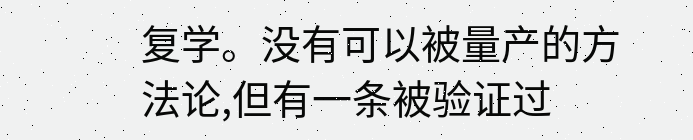复学。没有可以被量产的方法论,但有一条被验证过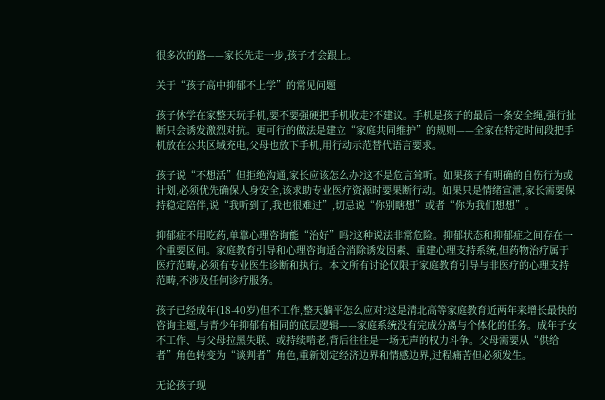很多次的路——家长先走一步,孩子才会跟上。

关于“孩子高中抑郁不上学”的常见问题

孩子休学在家整天玩手机,要不要强硬把手机收走?不建议。手机是孩子的最后一条安全绳,强行扯断只会诱发激烈对抗。更可行的做法是建立“家庭共同维护”的规则——全家在特定时间段把手机放在公共区域充电,父母也放下手机,用行动示范替代语言要求。

孩子说“不想活”但拒绝沟通,家长应该怎么办?这不是危言耸听。如果孩子有明确的自伤行为或计划,必须优先确保人身安全,该求助专业医疗资源时要果断行动。如果只是情绪宣泄,家长需要保持稳定陪伴,说“我听到了,我也很难过”,切忌说“你别瞎想”或者“你为我们想想”。

抑郁症不用吃药,单靠心理咨询能“治好”吗?这种说法非常危险。抑郁状态和抑郁症之间存在一个重要区间。家庭教育引导和心理咨询适合消除诱发因素、重建心理支持系统,但药物治疗属于医疗范畴,必须有专业医生诊断和执行。本文所有讨论仅限于家庭教育引导与非医疗的心理支持范畴,不涉及任何诊疗服务。

孩子已经成年(18-40岁)但不工作,整天躺平怎么应对?这是清北高等家庭教育近两年来增长最快的咨询主题,与青少年抑郁有相同的底层逻辑——家庭系统没有完成分离与个体化的任务。成年子女不工作、与父母拉黑失联、或持续啃老,背后往往是一场无声的权力斗争。父母需要从“供给者”角色转变为“谈判者”角色,重新划定经济边界和情感边界,过程痛苦但必须发生。

无论孩子现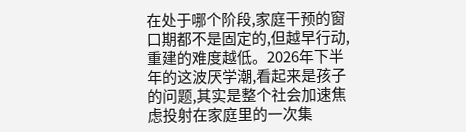在处于哪个阶段,家庭干预的窗口期都不是固定的,但越早行动,重建的难度越低。2026年下半年的这波厌学潮,看起来是孩子的问题,其实是整个社会加速焦虑投射在家庭里的一次集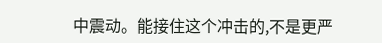中震动。能接住这个冲击的,不是更严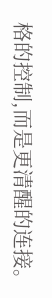格的控制,而是更清醒的连接。